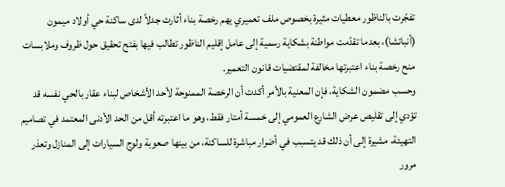تفجّرت بالناظور معطيات مثيرة بخصوص ملف تعميري يهم رخصة بناء أثارت جدلاً لدى ساكنة حي أولاد ميمون (أنباتشا)، بعدما تقدّمت مواطنة بشكاية رسمية إلى عامل إقليم الناظور تطالب فيها بفتح تحقيق حول ظروف وملابسات منح رخصة بناء اعتبرتها مخالفة لمقتضيات قانون التعمير.
وحسب مضمون الشكاية، فإن المعنية بالأمر أكدت أن الرخصة الممنوحة لأحد الأشخاص لبناء عقار بالحي نفسه قد تؤدي إلى تقليص عرض الشارع العمومي إلى خمسة أمتار فقط، وهو ما اعتبرته أقل من الحد الأدنى المعتمد في تصاميم التهيئة، مشيرة إلى أن ذلك قد يتسبب في أضرار مباشرة للساكنة، من بينها صعوبة ولوج السيارات إلى المنازل وتعذر مرور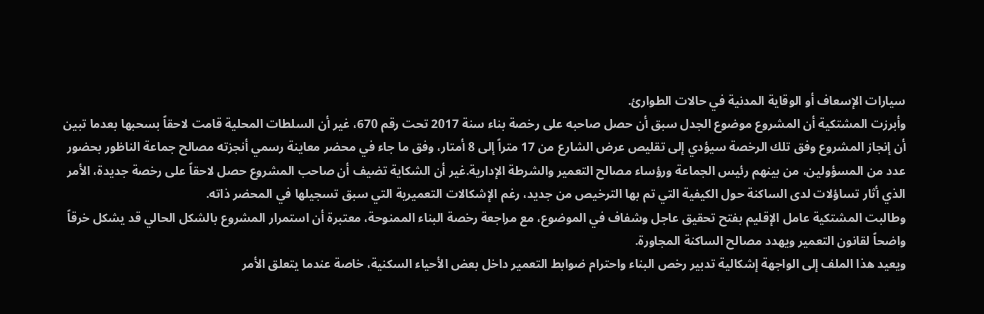سيارات الإسعاف أو الوقاية المدنية في حالات الطوارئ.
وأبرزت المشتكية أن المشروع موضوع الجدل سبق أن حصل صاحبه على رخصة بناء سنة 2017 تحت رقم 670، غير أن السلطات المحلية قامت لاحقاً بسحبها بعدما تبين أن إنجاز المشروع وفق تلك الرخصة سيؤدي إلى تقليص عرض الشارع من 17 متراً إلى 8 أمتار، وفق ما جاء في محضر معاينة رسمي أنجزته مصالح جماعة الناظور بحضور عدد من المسؤولين، من بينهم رئيس الجماعة ورؤساء مصالح التعمير والشرطة الإدارية.غير أن الشكاية تضيف أن صاحب المشروع حصل لاحقاً على رخصة جديدة، الأمر الذي أثار تساؤلات لدى الساكنة حول الكيفية التي تم بها الترخيص من جديد، رغم الإشكالات التعميرية التي سبق تسجيلها في المحضر ذاته.
وطالبت المشتكية عامل الإقليم بفتح تحقيق عاجل وشفاف في الموضوع، مع مراجعة رخصة البناء الممنوحة، معتبرة أن استمرار المشروع بالشكل الحالي قد يشكل خرقاً واضحاً لقانون التعمير ويهدد مصالح الساكنة المجاورة.
ويعيد هذا الملف إلى الواجهة إشكالية تدبير رخص البناء واحترام ضوابط التعمير داخل بعض الأحياء السكنية، خاصة عندما يتعلق الأمر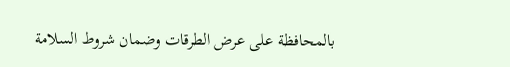بالمحافظة على عرض الطرقات وضمان شروط السلامة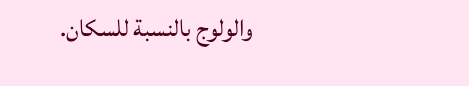والولوج بالنسبة للسكان.